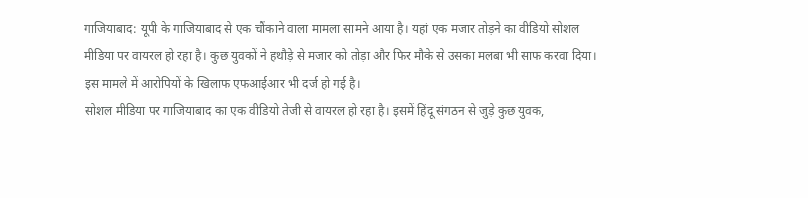गाजियाबाद: यूपी के गाजियाबाद से एक चौंकाने वाला मामला सामने आया है। यहां एक मजार तोड़ने का वीडियो सोशल मीडिया पर वायरल हो रहा है। कुछ युवकों ने हथौड़े से मजार को तोड़ा और फिर मौके से उसका मलबा भी साफ करवा दिया। इस मामले में आरोपियों के खिलाफ एफआईआर भी दर्ज हो गई है।
सोशल मीडिया पर गाजियाबाद का एक वीडियो तेजी से वायरल हो रहा है। इसमें हिंदू संगठन से जुड़े कुछ युवक,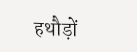हथौड़ों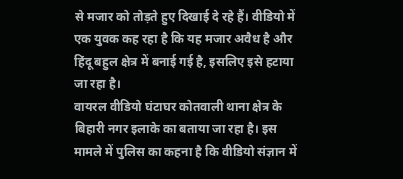से मजार को तोड़ते हुए दिखाई दे रहे हैं। वीडियो में एक युवक कह रहा है कि यह मजार अवैध है और हिंदू बहुल क्षेत्र में बनाई गई है, इसलिए इसे हटाया जा रहा है।
वायरल वीडियो घंटाघर कोतवाली थाना क्षेत्र के बिहारी नगर इलाके का बताया जा रहा है। इस मामले में पुलिस का कहना है कि वीडियो संज्ञान में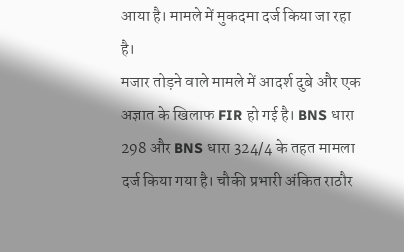आया है। मामले में मुकदमा दर्ज किया जा रहा है।
मजार तोड़ने वाले मामले में आदर्श दुबे और एक अज्ञात के खिलाफ FIR हो गई है। BNS धारा 298 और BNS धारा 324/4 के तहत मामला दर्ज किया गया है। चौकी प्रभारी अंकित राठौर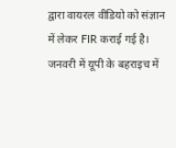द्वारा वायरल वीडियो को संज्ञान में लेकर FIR कराई गई है।
जनवरी में यूपी के बहराइच में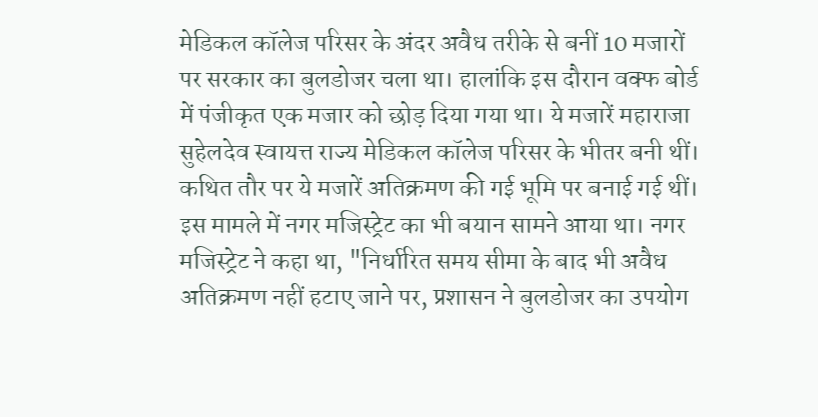मेडिकल कॉलेज परिसर के अंदर अवैध तरीके से बनीं 10 मजारों पर सरकार का बुलडोजर चला था। हालांकि इस दौरान वक्फ बोर्ड में पंजीकृत एक मजार को छोड़ दिया गया था। ये मजारें महाराजा सुहेलदेव स्वायत्त राज्य मेडिकल कॉलेज परिसर के भीतर बनी थीं। कथित तौर पर ये मजारें अतिक्रमण की गई भूमि पर बनाई गई थीं।
इस मामले में नगर मजिस्ट्रेट का भी बयान सामने आया था। नगर मजिस्ट्रेट ने कहा था, "निर्धारित समय सीमा के बाद भी अवैध अतिक्रमण नहीं हटाए जाने पर, प्रशासन ने बुलडोजर का उपयोग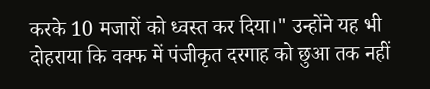करके 10 मजारों को ध्वस्त कर दिया।" उन्होंने यह भी दोहराया कि वक्फ में पंजीकृत दरगाह को छुआ तक नहीं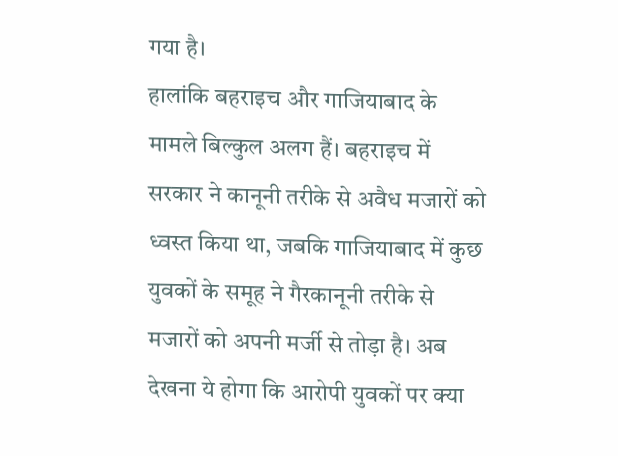गया है।
हालांकि बहराइच और गाजियाबाद के मामले बिल्कुल अलग हैं। बहराइच में सरकार ने कानूनी तरीके से अवैध मजारों को ध्वस्त किया था, जबकि गाजियाबाद में कुछ युवकों के समूह ने गैरकानूनी तरीके से मजारों को अपनी मर्जी से तोड़ा है। अब देखना ये होगा कि आरोपी युवकों पर क्या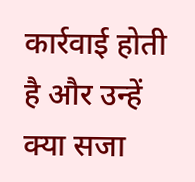कार्रवाई होती है और उन्हें क्या सजा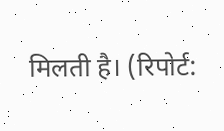मिलती है। (रिपोर्ट: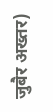जुबैर अख्तर)